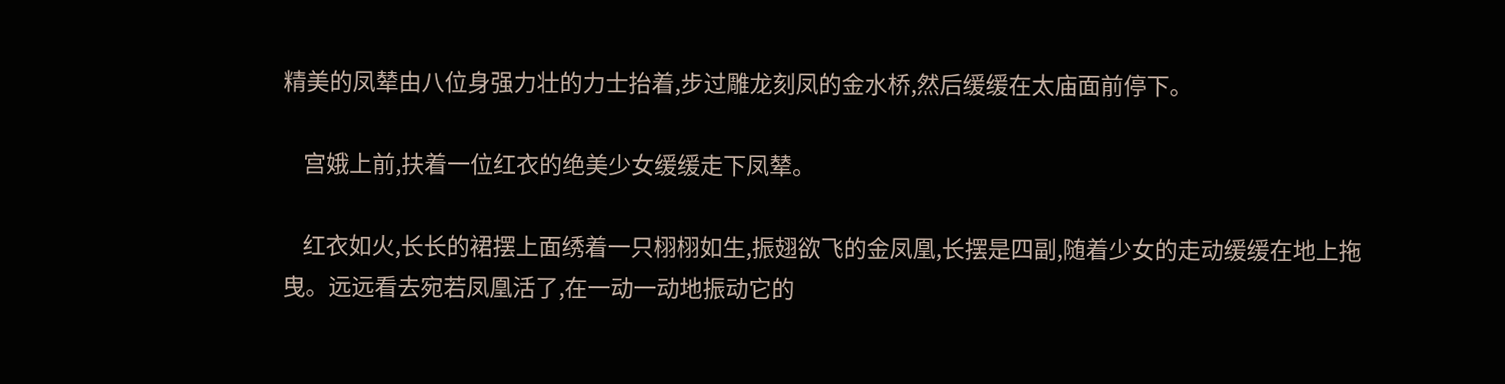精美的凤辇由八位身强力壮的力士抬着,步过雕龙刻凤的金水桥,然后缓缓在太庙面前停下。

    宫娥上前,扶着一位红衣的绝美少女缓缓走下凤辇。

    红衣如火,长长的裙摆上面绣着一只栩栩如生,振翅欲飞的金凤凰,长摆是四副,随着少女的走动缓缓在地上拖曳。远远看去宛若凤凰活了,在一动一动地振动它的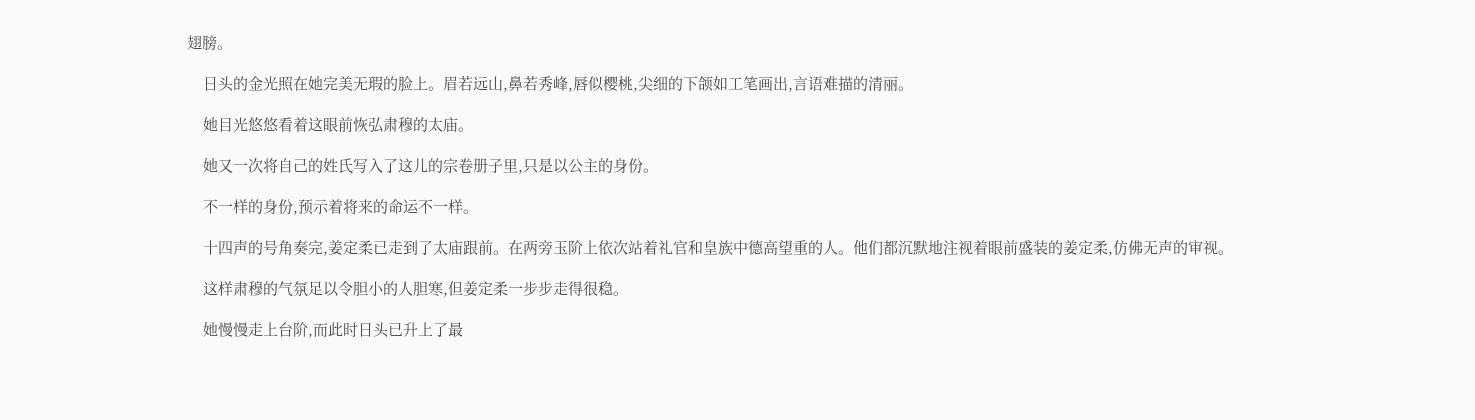翅膀。

    日头的金光照在她完美无瑕的脸上。眉若远山,鼻若秀峰,唇似樱桃,尖细的下颌如工笔画出,言语难描的清丽。

    她目光悠悠看着这眼前恢弘肃穆的太庙。

    她又一次将自己的姓氏写入了这儿的宗卷册子里,只是以公主的身份。

    不一样的身份,预示着将来的命运不一样。

    十四声的号角奏完,姜定柔已走到了太庙跟前。在两旁玉阶上依次站着礼官和皇族中德高望重的人。他们都沉默地注视着眼前盛装的姜定柔,仿佛无声的审视。

    这样肃穆的气氛足以令胆小的人胆寒,但姜定柔一步步走得很稳。

    她慢慢走上台阶,而此时日头已升上了最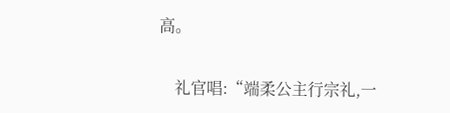高。

    礼官唱:“端柔公主行宗礼,一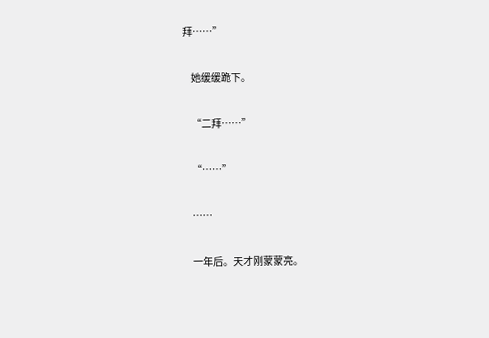拜……”

    她缓缓跪下。

    “二拜……”

    “……”

    ……

    一年后。天才刚蒙蒙亮。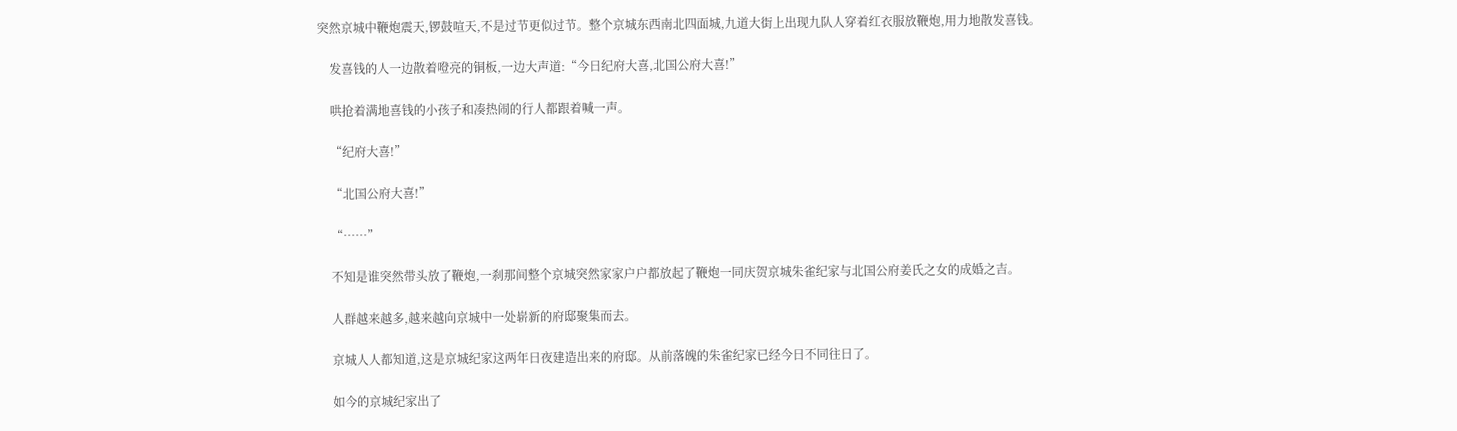突然京城中鞭炮震天,锣鼓喧天,不是过节更似过节。整个京城东西南北四面城,九道大街上出现九队人穿着红衣服放鞭炮,用力地散发喜钱。

    发喜钱的人一边散着噔亮的铜板,一边大声道:“今日纪府大喜,北国公府大喜!”

    哄抢着满地喜钱的小孩子和凑热闹的行人都跟着喊一声。

    “纪府大喜!”

    “北国公府大喜!”

    “……”

    不知是谁突然带头放了鞭炮,一刹那间整个京城突然家家户户都放起了鞭炮一同庆贺京城朱雀纪家与北国公府姜氏之女的成婚之吉。

    人群越来越多,越来越向京城中一处崭新的府邸聚集而去。

    京城人人都知道,这是京城纪家这两年日夜建造出来的府邸。从前落魄的朱雀纪家已经今日不同往日了。

    如今的京城纪家出了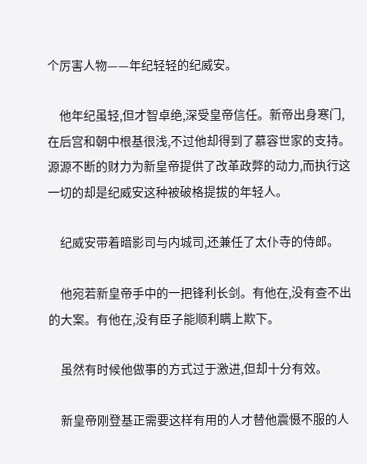个厉害人物——年纪轻轻的纪威安。

    他年纪虽轻,但才智卓绝,深受皇帝信任。新帝出身寒门,在后宫和朝中根基很浅,不过他却得到了慕容世家的支持。源源不断的财力为新皇帝提供了改革政弊的动力,而执行这一切的却是纪威安这种被破格提拔的年轻人。

    纪威安带着暗影司与内城司,还兼任了太仆寺的侍郎。

    他宛若新皇帝手中的一把锋利长剑。有他在,没有查不出的大案。有他在,没有臣子能顺利瞒上欺下。

    虽然有时候他做事的方式过于激进,但却十分有效。

    新皇帝刚登基正需要这样有用的人才替他震慑不服的人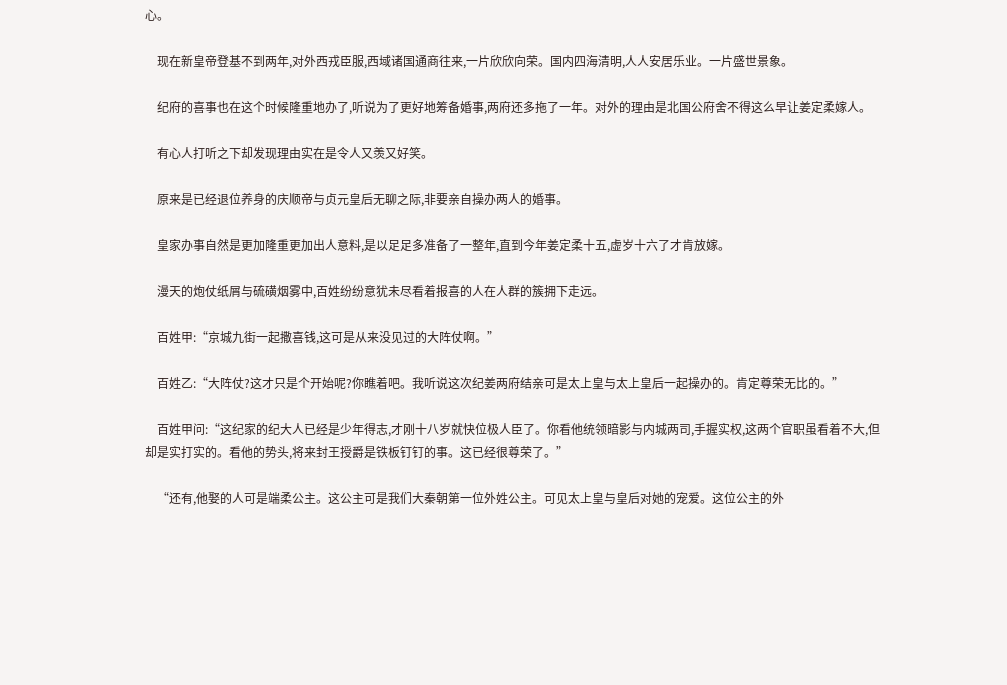心。

    现在新皇帝登基不到两年,对外西戎臣服,西域诸国通商往来,一片欣欣向荣。国内四海清明,人人安居乐业。一片盛世景象。

    纪府的喜事也在这个时候隆重地办了,听说为了更好地筹备婚事,两府还多拖了一年。对外的理由是北国公府舍不得这么早让姜定柔嫁人。

    有心人打听之下却发现理由实在是令人又羡又好笑。

    原来是已经退位养身的庆顺帝与贞元皇后无聊之际,非要亲自操办两人的婚事。

    皇家办事自然是更加隆重更加出人意料,是以足足多准备了一整年,直到今年姜定柔十五,虚岁十六了才肯放嫁。

    漫天的炮仗纸屑与硫磺烟雾中,百姓纷纷意犹未尽看着报喜的人在人群的簇拥下走远。

    百姓甲:“京城九街一起撒喜钱,这可是从来没见过的大阵仗啊。”

    百姓乙:“大阵仗?这才只是个开始呢?你瞧着吧。我听说这次纪姜两府结亲可是太上皇与太上皇后一起操办的。肯定尊荣无比的。”

    百姓甲问:“这纪家的纪大人已经是少年得志,才刚十八岁就快位极人臣了。你看他统领暗影与内城两司,手握实权,这两个官职虽看着不大,但却是实打实的。看他的势头,将来封王授爵是铁板钉钉的事。这已经很尊荣了。”

    “还有,他娶的人可是端柔公主。这公主可是我们大秦朝第一位外姓公主。可见太上皇与皇后对她的宠爱。这位公主的外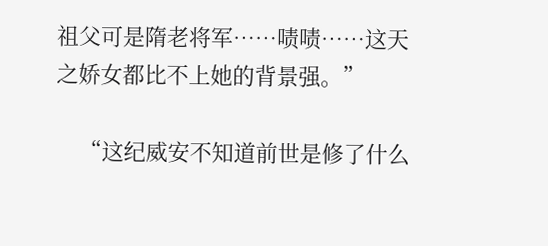祖父可是隋老将军……啧啧……这天之娇女都比不上她的背景强。”

    “这纪威安不知道前世是修了什么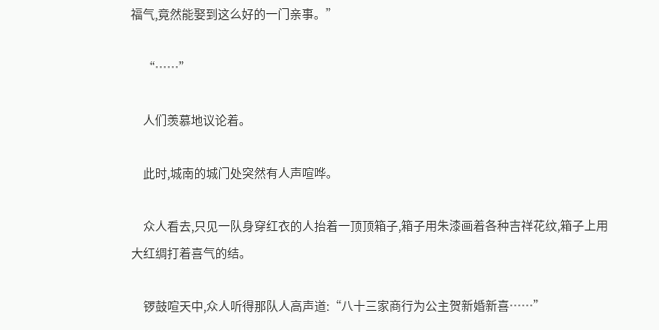福气,竟然能娶到这么好的一门亲事。”

    “……”

    人们羡慕地议论着。

    此时,城南的城门处突然有人声喧哗。

    众人看去,只见一队身穿红衣的人抬着一顶顶箱子,箱子用朱漆画着各种吉祥花纹,箱子上用大红绸打着喜气的结。

    锣鼓喧天中,众人听得那队人高声道:“八十三家商行为公主贺新婚新喜……”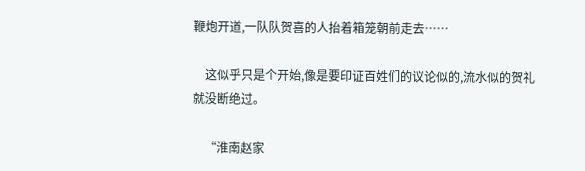鞭炮开道,一队队贺喜的人抬着箱笼朝前走去……

    这似乎只是个开始,像是要印证百姓们的议论似的,流水似的贺礼就没断绝过。

    “淮南赵家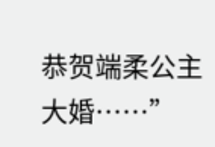恭贺端柔公主大婚……”